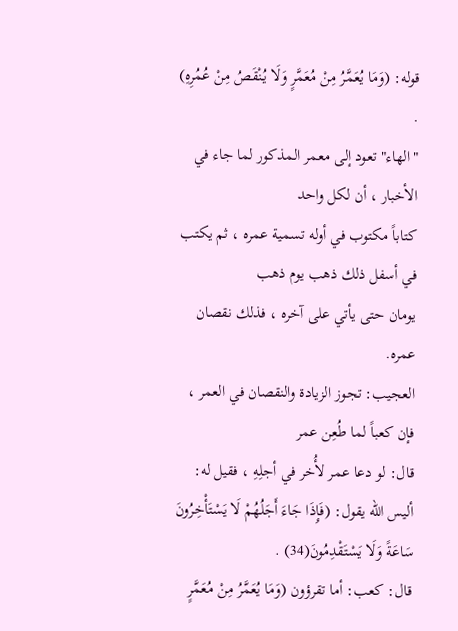قوله: (وَمَا يُعَمَّرُ مِنْ مُعَمَّرٍ وَلَا يُنْقَصُ مِنْ عُمُرِهِ) .
"الهاء"تعود إلى معمر المذكور لما جاء في الأخبار ، أن لكل واحد
كتاباً مكتوب في أوله تسمية عمره ، ثم يكتب في أسفل ذلك ذهب يوم ذهب
يومان حتى يأتي على آخره ، فذلك نقصان عمره.
العجيب: تجوز الزيادة والنقصان في العمر ، فإن كعباً لما طُعِن عمر
قال: لو دعا عمر لأُخر في أجلِهِ ، فقيل له: أليس الله يقول: (فَإِذَا جَاءَ أَجَلُهُمْ لَا يَسْتَأْخِرُونَ سَاعَةً وَلَا يَسْتَقْدِمُونَ(34) .
قال: كعب: أما تقرؤون (وَمَا يُعَمَّرُ مِنْ مُعَمَّرٍ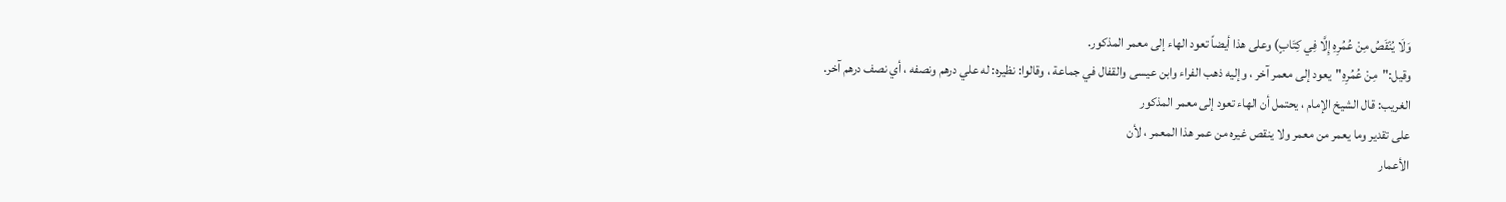وَلَا يُنْقَصُ مِنْ عُمُرِهِ إِلَّا فِي كِتَابٍ) وعلى هذا أيضاً تعود الهاء إلى معمر المذكور.
وقيل:"مِنْ عُمُرِهِ"يعود إلى معمر آخر ، وإليه ذهب الفراء وابن عيسى والقفال في جماعة ، وقالوا: نظيره: له علي درهم ونصفه ، أي نصف درهم آخر.
الغريب: قال الشيخ الإمام ، يحتمل أن الهاء تعود إلى معمر المذكور
على تقدير وما يعمر من معمر ولا ينقص غيره من عمر هذا المعمر ، لأن
الأعمار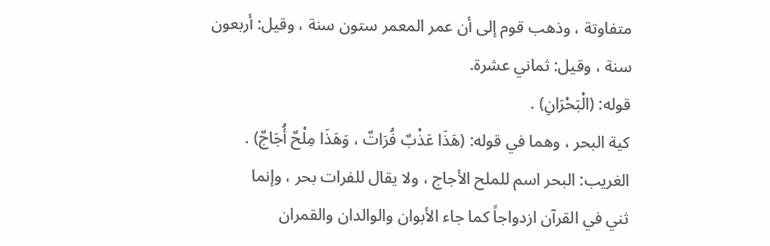متفاوتة ، وذهب قوم إلى أن عمر المعمر ستون سنة ، وقيل: أربعون
سنة ، وقيل: ثماني عشرة.
قوله: (الْبَحْرَانِ) .
كية البحر ، وهما في قوله: (هَذَا عَذْبٌ فُرَاتٌ ، وَهَذَا مِلْحٌ أُجَاجٌ) .
الغريب: البحر اسم للملح الأجاج ، ولا يقال للفرات بحر ، وإنما
ثني في القرآن ازدواجاً كما جاء الأبوان والوالدان والقمران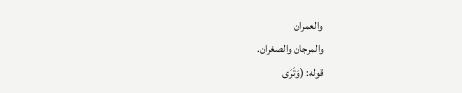والعمران
والمرجان والصغران.
قوله: (وَتَرَى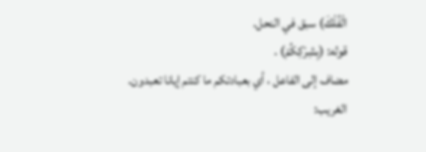الْفُلْكَ) سبق في النحل.
قوله: (بِشِرْكِكُمْ) .
مضاف إلى الفاعل ، أي بعبادتكم ما كنتم إيانا تعبدون.
الغريب: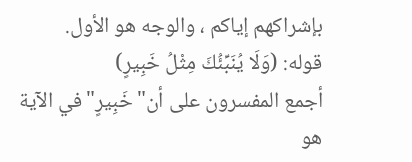بإشراكهم إياكم ، والوجه هو الأول.
قوله: (وَلَا يُنَبِّئُكَ مِثْلُ خَبِيرٍ)
أجمع المفسرون على أن"خَبِيرٍ"في الآية هو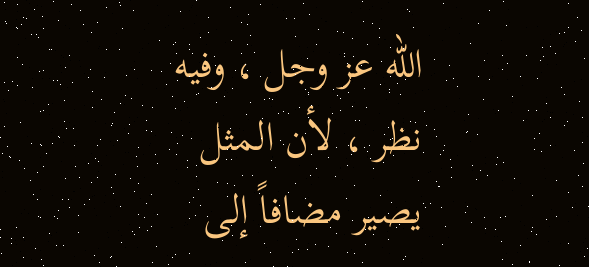الله عز وجل ، وفيه نظر ، لأن المثل يصير مضافاً إلى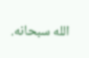الله سبحانه.